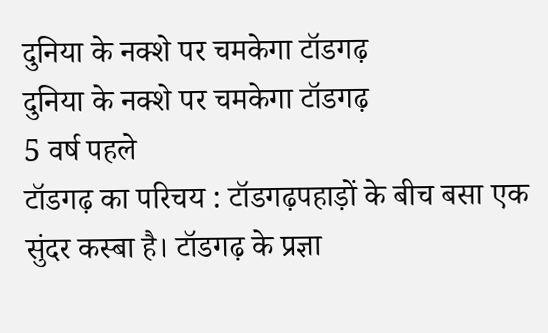दुनिया के नक्शे पर चमकेगा टॉडगढ़
दुनिया के नक्शे पर चमकेगा टॉडगढ़
5 वर्ष पहले
टॉडगढ़ का परिचय : टॉडगढ़पहाड़ों के बीच बसा एक सुंदर कस्बा है। टॉडगढ़ के प्रज्ञा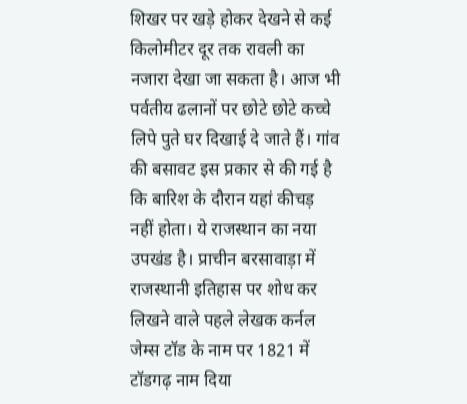शिखर पर खड़े होकर देखने से कई किलोमीटर दूर तक रावली का नजारा देखा जा सकता है। आज भी पर्वतीय ढलानों पर छोटे छोटे कच्चे लिपे पुते घर दिखाई दे जाते हैं। गांव की बसावट इस प्रकार से की गई है कि बारिश के दौरान यहां कीचड़ नहीं होता। ये राजस्थान का नया उपखंड है। प्राचीन बरसावाड़ा में राजस्थानी इतिहास पर शोध कर लिखने वाले पहले लेखक कर्नल जेम्स टॉड के नाम पर 1821 में टॉडगढ़ नाम दिया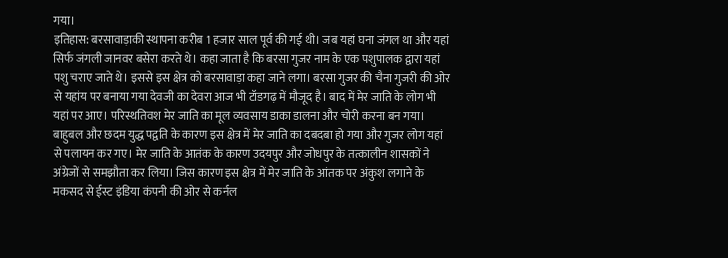गया।
इतिहास: बरसावाड़ाकी स्थापना करीब 1 हजार साल पूर्व की गई थी। जब यहां घना जंगल था और यहां सिर्फ जंगली जानवर बसेरा करते थे। कहा जाता है कि बरसा गुजर नाम के एक पशुपालक द्वारा यहां पशु चराए जाते थे। इससे इस क्षेत्र को बरसावाड़ा कहा जाने लगा। बरसा गुजर की चैना गुजरी की ओर से यहांय पर बनाया गया देवजी का देवरा आज भी टॉडगढ़ में मौजूद है। बाद में मेर जाति के लोग भी यहां पर आए। परिस्थतिवश मेर जाति का मूल व्यवसाय डाका डालना और चोरी करना बन गया। बाहुबल और छदम युद्ध पद्वति के कारण इस क्षेत्र में मेर जाति का दबदबा हो गया और गुजर लोग यहां से पलायन कर गए। मेर जाति के आतंक के कारण उदयपुर और जोधपुर के तत्कालीन शासकों ने अंग्रेजों से समझौता कर लिया। जिस कारण इस क्षेत्र में मेर जाति के आंतक पर अंकुश लगाने के मकसद से ईस्ट इंडिया कंपनी की ओर से कर्नल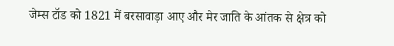जेम्स टॉड को 1821 में बरसावाड़ा आए और मेर जाति के आंतक से क्षेत्र को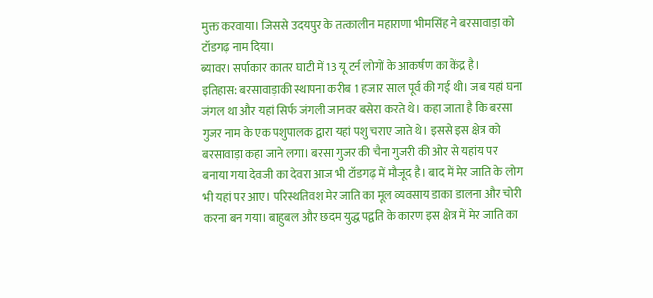मुक्त करवाया। जिससे उदयपुर के तत्कालीन महाराणा भीमसिंह ने बरसावाड़ा को टॉडगढ़ नाम दिया।
ब्यावर। सर्पाकार कातर घाटी में 13 यू टर्न लोगों के आकर्षण का केंद्र है।
इतिहास: बरसावाड़ाकी स्थापना करीब 1 हजार साल पूर्व की गई थी। जब यहां घना जंगल था और यहां सिर्फ जंगली जानवर बसेरा करते थे। कहा जाता है कि बरसा गुजर नाम के एक पशुपालक द्वारा यहां पशु चराए जाते थे। इससे इस क्षेत्र को बरसावाड़ा कहा जाने लगा। बरसा गुजर की चैना गुजरी की ओर से यहांय पर बनाया गया देवजी का देवरा आज भी टॉडगढ़ में मौजूद है। बाद में मेर जाति के लोग भी यहां पर आए। परिस्थतिवश मेर जाति का मूल व्यवसाय डाका डालना और चोरी करना बन गया। बाहुबल और छदम युद्ध पद्वति के कारण इस क्षेत्र में मेर जाति का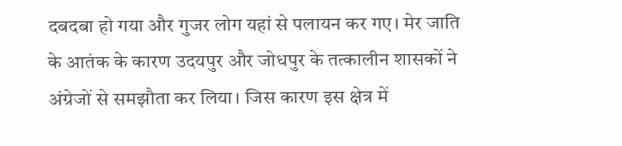दबदबा हो गया और गुजर लोग यहां से पलायन कर गए। मेर जाति के आतंक के कारण उदयपुर और जोधपुर के तत्कालीन शासकों ने अंग्रेजों से समझौता कर लिया। जिस कारण इस क्षेत्र में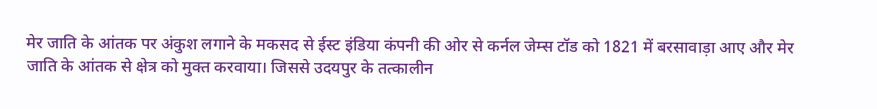मेर जाति के आंतक पर अंकुश लगाने के मकसद से ईस्ट इंडिया कंपनी की ओर से कर्नल जेम्स टॉड को 1821 में बरसावाड़ा आए और मेर जाति के आंतक से क्षेत्र को मुक्त करवाया। जिससे उदयपुर के तत्कालीन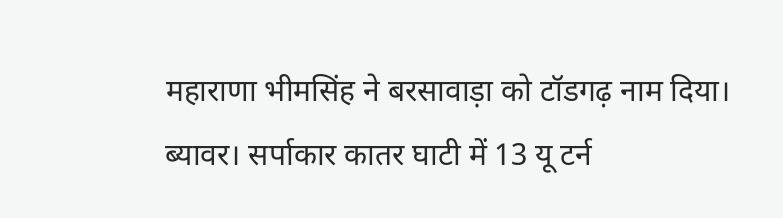महाराणा भीमसिंह ने बरसावाड़ा को टॉडगढ़ नाम दिया।
ब्यावर। सर्पाकार कातर घाटी में 13 यू टर्न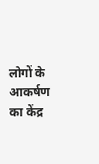लोगों के आकर्षण का केंद्र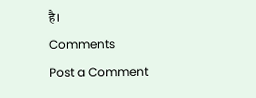है।
Comments
Post a Comment